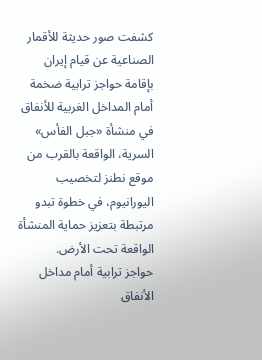كشفت صور حديثة للأقمار الصناعية عن قيام إيران بإقامة حواجز ترابية ضخمة أمام المداخل الغربية للأنفاق في منشأة «جبل الفأس» السرية، الواقعة بالقرب من موقع نطنز لتخصيب اليورانيوم، في خطوة تبدو مرتبطة بتعزيز حماية المنشأة الواقعة تحت الأرض.
حواجز ترابية أمام مداخل الأنفاق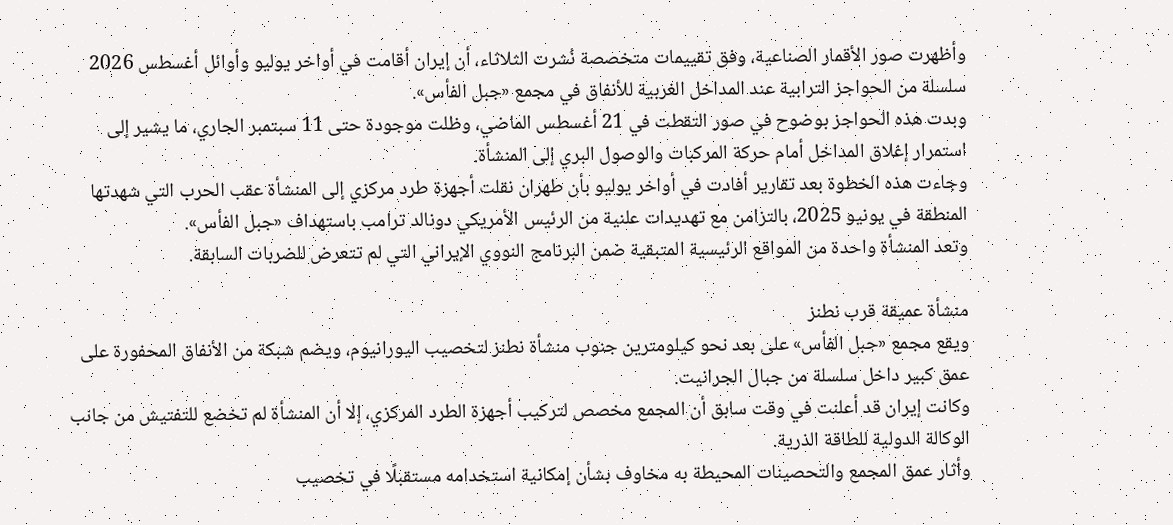وأظهرت صور الأقمار الصناعية، وفق تقييمات متخصصة نُشرت الثلاثاء، أن إيران أقامت في أواخر يوليو وأوائل أغسطس 2026 سلسلة من الحواجز الترابية عند المداخل الغربية للأنفاق في مجمع «جبل الفأس».
وبدت هذه الحواجز بوضوح في صور التقطت في 21 أغسطس الماضي، وظلت موجودة حتى 11 سبتمبر الجاري، ما يشير إلى استمرار إغلاق المداخل أمام حركة المركبات والوصول البري إلى المنشأة.
وجاءت هذه الخطوة بعد تقارير أفادت في أواخر يوليو بأن طهران نقلت أجهزة طرد مركزي إلى المنشأة عقب الحرب التي شهدتها المنطقة في يونيو 2025، بالتزامن مع تهديدات علنية من الرئيس الأمريكي دونالد ترامب باستهداف «جبل الفأس».
وتعد المنشأة واحدة من المواقع الرئيسية المتبقية ضمن البرنامج النووي الإيراني التي لم تتعرض للضربات السابقة.

منشأة عميقة قرب نطنز
ويقع مجمع «جبل الفأس» على بعد نحو كيلومترين جنوب منشأة نطنز لتخصيب اليورانيوم، ويضم شبكة من الأنفاق المحفورة على عمق كبير داخل سلسلة من جبال الجرانيت.
وكانت إيران قد أعلنت في وقت سابق أن المجمع مخصص لتركيب أجهزة الطرد المركزي، إلا أن المنشأة لم تخضع للتفتيش من جانب الوكالة الدولية للطاقة الذرية.
وأثار عمق المجمع والتحصينات المحيطة به مخاوف بشأن إمكانية استخدامه مستقبلًا في تخصيب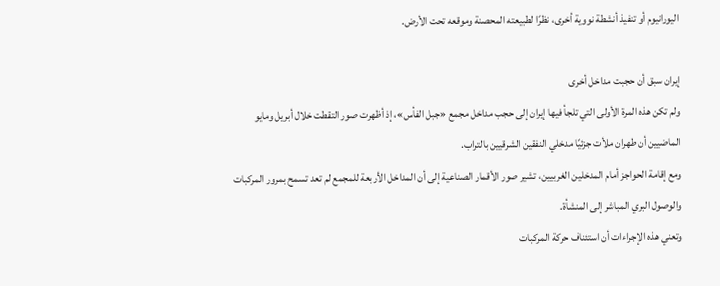اليورانيوم أو تنفيذ أنشطة نووية أخرى، نظرًا لطبيعته المحصنة وموقعه تحت الأرض.

إيران سبق أن حجبت مداخل أخرى
ولم تكن هذه المرة الأولى التي تلجأ فيها إيران إلى حجب مداخل مجمع «جبل الفأس»، إذ أظهرت صور التقطت خلال أبريل ومايو الماضيين أن طهران ملأت جزئيًا مدخلي النفقين الشرقيين بالتراب.
ومع إقامة الحواجز أمام المدخلين الغربيين، تشير صور الأقمار الصناعية إلى أن المداخل الأربعة للمجمع لم تعد تسمح بمرور المركبات والوصول البري المباشر إلى المنشأة.
وتعني هذه الإجراءات أن استئناف حركة المركبات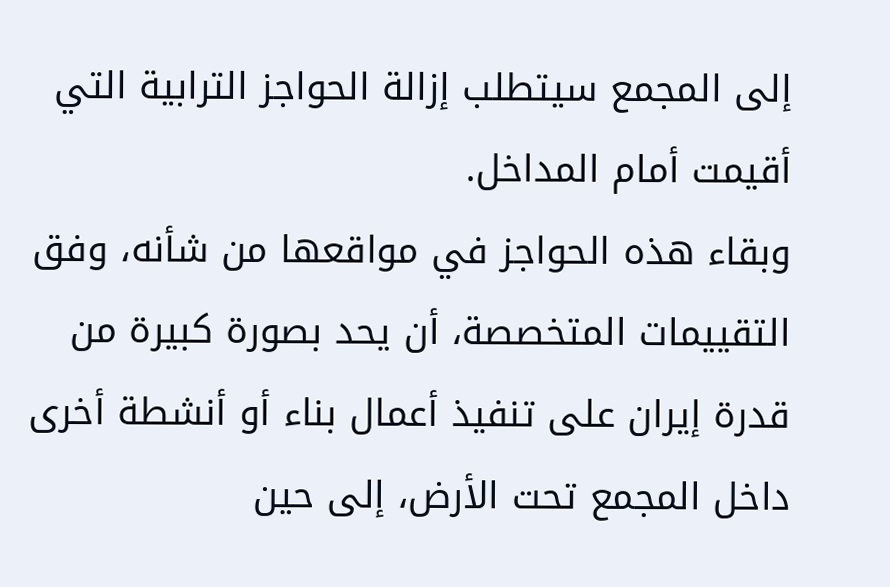إلى المجمع سيتطلب إزالة الحواجز الترابية التي أقيمت أمام المداخل.
وبقاء هذه الحواجز في مواقعها من شأنه، وفق التقييمات المتخصصة، أن يحد بصورة كبيرة من قدرة إيران على تنفيذ أعمال بناء أو أنشطة أخرى داخل المجمع تحت الأرض، إلى حين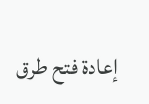إعادة فتح طرق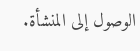الوصول إلى المنشأة.